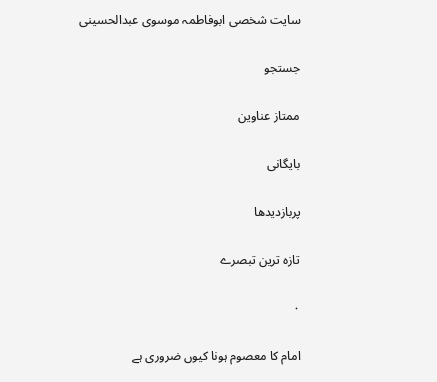سایت شخصی ابوفاطمہ موسوی عبدالحسینی

جستجو

ممتاز عناوین

بایگانی

پربازديدها

تازہ ترین تبصرے

۰

امام کا معصوم ہونا کیوں ضروری ہے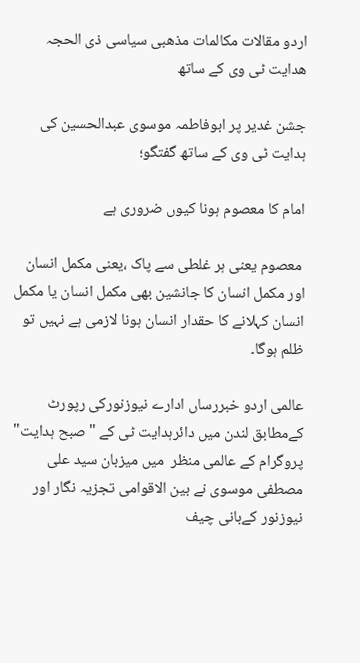اردو مقالات مکالمات مذھبی سیاسی ذی الحجہ ھدایت ٹی وی کے ساتھ

جشن غدیر پر ابوفاطمہ موسوی عبدالحسین کی ہدایت ٹی وی کے ساتھ گفتگو؛

امام کا معصوم ہونا کیوں ضروری ہے

 معصوم یعنی ہر غلطی سے پاک ،یعنی مکمل انسان اور مکمل انسان کا جانشین بھی مکمل انسان یا مکمل انسان کہلانے کا حقدار انسان ہونا لازمی ہے نہیں تو ظلم ہوگا۔

عالمی اردو خبررساں ادارے نیوزنورکی رپورٹ کےمطابق لندن میں دائرہدایت ٹی کے "صبح ہدایت" پروگرام کے عالمی منظر  میں میزبان سید علی مصطفی موسوی نے بین الاقوامی تجزیہ نگار اور نیوزنور کےبانی چیف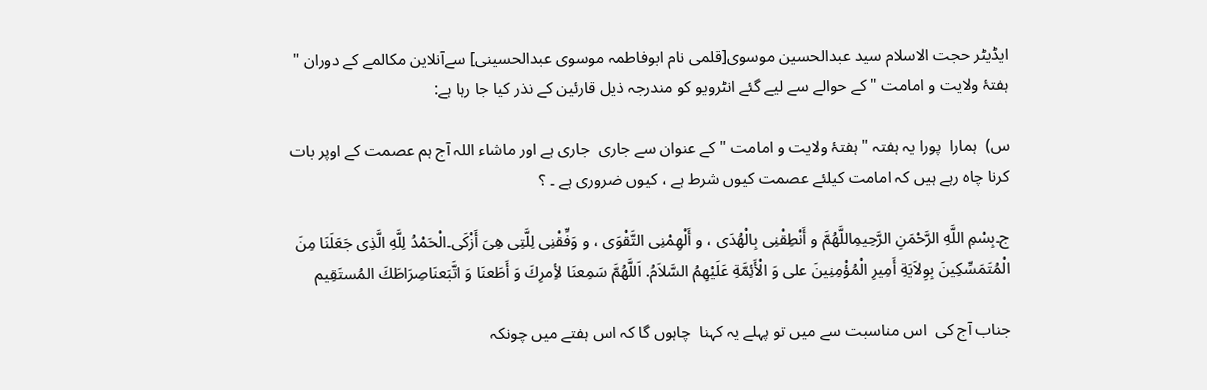ایڈیٹر حجت الاسلام سید عبدالحسین موسوی[قلمی نام ابوفاطمہ موسوی عبدالحسینی] سےآنلاین مکالمے کے دوران " ہفتۂ ولایت و امامت " کے حوالے سے لیے گئے انٹرویو کو مندرجہ ذیل قارئین کے نذر کیا جا رہا ہے:

س)  ہمارا  پورا یہ ہفتہ " ہفتۂ ولایت و امامت "کے عنوان سے جاری  جاری ہے اور ماشاء اللہ آج ہم عصمت کے اوپر بات کرنا چاہ رہے ہیں کہ امامت کیلئے عصمت کیوں شرط ہے ، کیوں ضروری ہے ۔ ؟

ج۔بِسْمِ اللَّهِ الرَّحْمَنِ الرَّحِیمِاللَّهُمَّ ‌و‌ أَنْطِقْنِی بِالْهُدَى ، ‌و‌ أَلْهِمْنِی التَّقْوَى ، ‌و‌ وَفِّقْنِی لِلَّتِی هِیَ أَزْکَى۔الْحَمْدُ لِلَّهِ الَّذِی جَعَلَنَا مِنَ الْمُتَمَسِّکِینَ بِوِلاَیَةِ أَمِیرِ الْمُؤْمِنِینَ علی وَ الْأَئِمَّةِ عَلَیْهِمُ السَّلاَمُ. اَللَّهُمَّ سَمِعنَا لأِمرِكَ وَ أَطَعنَا وَ اتَّبَعنَاصِرَاطَكَ المُستَقِيم

جناب آج کی  اس مناسبت سے میں تو پہلے یہ کہنا  چاہوں گا کہ اس ہفتے میں چونکہ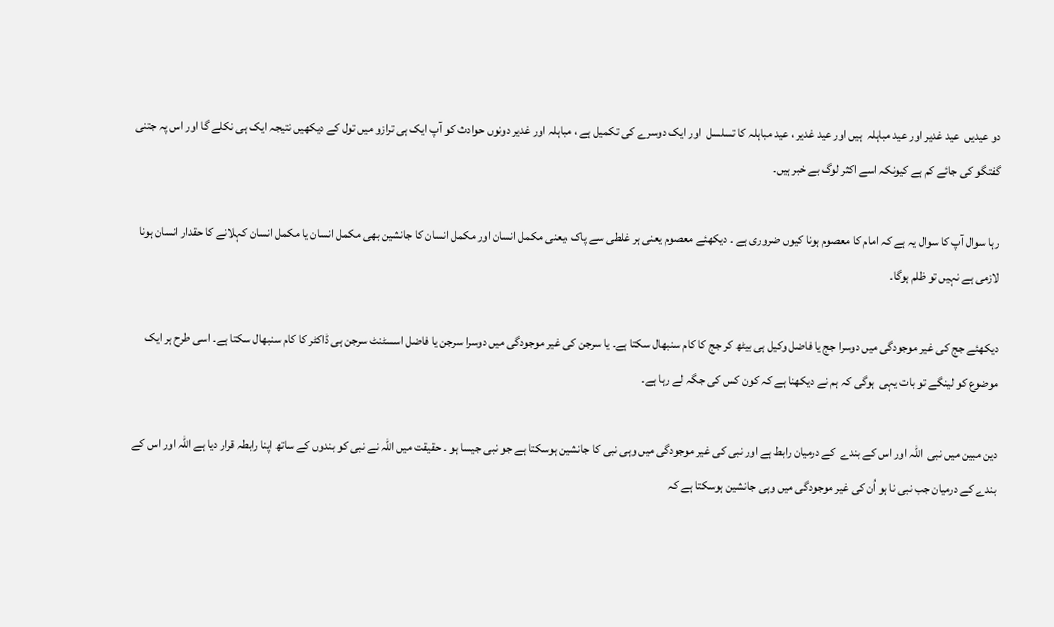دو عیدیں  عید غدیر اور عید مباہلہ  ہیں اور عید غدیر ، عید مباہلہ کا تسلسل  اور ایک دوسرے کی تکمیل ہے ، مباہلہ اور غدیر دونوں حوادث کو آپ ایک ہی ترازو میں تول کے دیکھیں نتیجہ ایک ہی نکلے گا اور اس پہ جتنی گفتگو کی جائے کم ہے کیونکہ اسے اکثر لوگ بے خبر ہیں۔

رہا سوال آپ کا سوال یہ ہے کہ امام کا معصوم ہونا کیوں ضروری ہے ۔ دیکھئے معصوم یعنی ہر غلطی سے پاک ،یعنی مکمل انسان اور مکمل انسان کا جانشین بھی مکمل انسان یا مکمل انسان کہلانے کا حقدار انسان ہونا لازمی ہے نہیں تو ظلم ہوگا۔

دیکھئے جج کی غیر موجودگی میں دوسرا جج یا فاضل وکیل ہی بیٹھ کر جج کا کام سنبھال سکتا ہے۔ یا سرجن کی غیر موجودگی میں دوسرا سرجن یا فاضل اسسٹنٹ سرجن ہی ڈاکٹر کا کام سنبھال سکتا ہے۔ اسی طرح ہر ایک موضوع کو لینگے تو بات یہی  ہوگی کہ ہم نے دیکھنا ہے کہ کون کس کی جگہ لے رہا ہے۔

دین مبین میں نبی  اللہ اور اس کے بندے  کے درمیان رابط ہے اور نبی کی غیر موجودگی میں وہی نبی کا جانشین ہوسکتا ہے جو نبی جیسا ہو ۔ حقیقت میں اللہ نے نبی کو بندوں کے ساتھ اپنا رابطہ قرار دیا ہے اللہ اور اس کے بندے کے درمیان جب نبی نا ہو اُن کی غیر موجودگی میں وہی جانشین ہوسکتا ہے کہ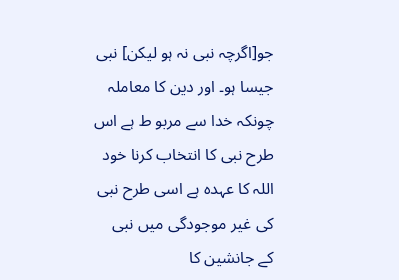جو[اگرچہ نبی نہ ہو لیکن] نبی جیسا ہو۔ اور دین کا معاملہ چونکہ خدا سے مربو ط ہے اس طرح نبی کا انتخاب کرنا خود اللہ کا عہدہ ہے اسی طرح نبی کی غیر موجودگی میں نبی کے جانشین کا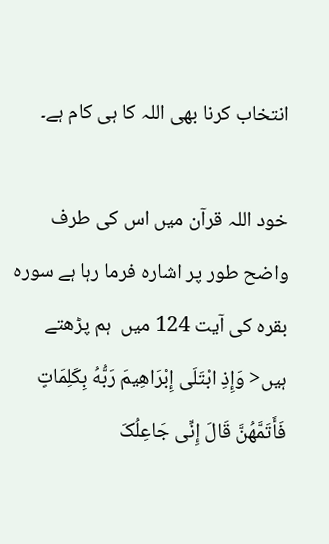انتخاب کرنا بھی اللہ کا ہی کام ہے۔

خود اللہ قرآن میں اس کی طرف واضح طور پر اشارہ فرما رہا ہے سورہ بقرہ کی آیت 124 میں  ہم پڑھتے ہیں< وَإِذِ ابْتَلَى إِبْرَاهِیمَ رَبُّهُ بِکَلِمَاتٍ فَأَتَمَّهُنَّ قَالَ إِنِّی جَاعِلُکَ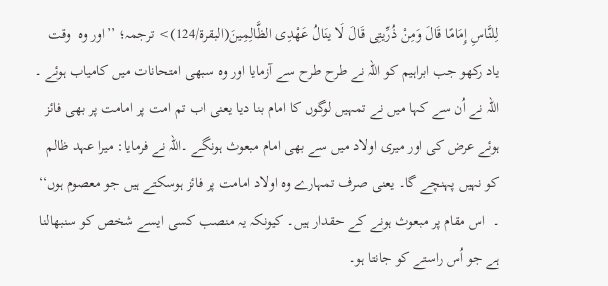لِلنَّاسِ إِمَامًا قَالَ وَمِنْ ذُرِّیتِی قَالَ لَا ینَالُ عَهْدِی الظَّالِمِینَ(البقرة/124)> ترجمہ؛ ’’اور وہ  وقت یاد رکھو جب ابراہیم کو اللہ نے طرح طرح سے آزمایا اور وہ سبھی امتحانات میں کامیاب ہوئے ۔ اللہ نے اُن سے کہا میں نے تمہیں لوگوں کا امام بنا دیا یعنی اب تم امت پر امامت پر بھی فائز ہوئے عرض کی اور میری اولاد میں سے بھی امام مبعوث ہونگے ۔اللہ نے فرمایا: میرا عہد ظالم کو نہیں پہنچے گا۔ یعنی صرف تمہارے وہ اولاد امامت پر فائز ہوسکتے ہیں جو معصوم ہوں‘‘ ۔  اس مقام پر مبعوث ہونے کے حقدار ہیں۔ کیونکہ یہ منصب کسی ایسے شخص کو سنبھالنا ہے جو اُس راستے کو جانتا ہو۔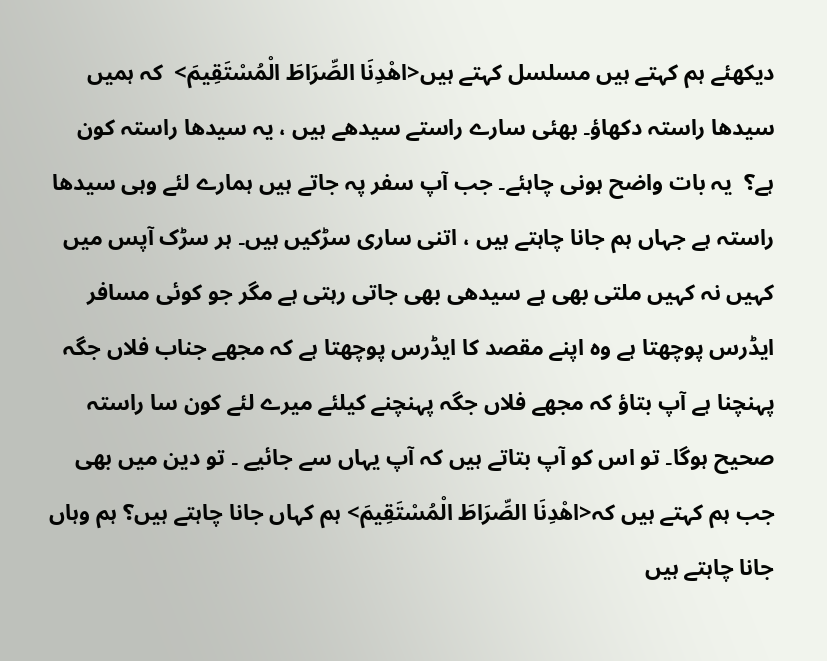دیکھئے ہم کہتے ہیں مسلسل کہتے ہیں<اهْدِنَا الصِّرَاطَ الْمُسْتَقِیمَ>  کہ ہمیں سیدھا راستہ دکھاؤ۔ بھئی سارے راستے سیدھے ہیں ، یہ سیدھا راستہ کون ہے؟  یہ بات واضح ہونی چاہئے۔ جب آپ سفر پہ جاتے ہیں ہمارے لئے وہی سیدھا راستہ ہے جہاں ہم جانا چاہتے ہیں ، اتنی ساری سڑکیں ہیں۔ ہر سڑک آپس میں کہیں نہ کہیں ملتی بھی ہے سیدھی بھی جاتی رہتی ہے مگر جو کوئی مسافر ایڈرس پوچھتا ہے وہ اپنے مقصد کا ایڈرس پوچھتا ہے کہ مجھے جناب فلاں جگہ پہنچنا ہے آپ بتاؤ کہ مجھے فلاں جگہ پہنچنے کیلئے میرے لئے کون سا راستہ صحیح ہوگا۔ تو اس کو آپ بتاتے ہیں کہ آپ یہاں سے جائیے ۔ تو دین میں بھی جب ہم کہتے ہیں کہ<اهْدِنَا الصِّرَاطَ الْمُسْتَقِیمَ> ہم کہاں جانا چاہتے ہیں؟ ہم وہاں جانا چاہتے ہیں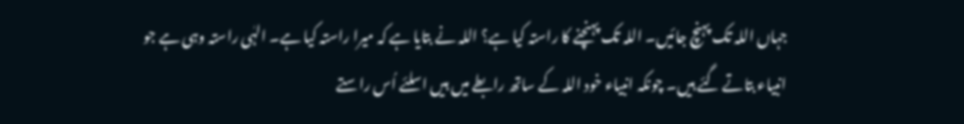جہاں اللہ تک پہنچ جائیں۔ اللہ تک پہنچنے کا راستہ کیا ہے؟ اللہ نے بتایا ہے کہ میرا راستہ کیا ہے۔ الہٰی راستہ وہی ہے جو انبیاء بتاتے گئے ہیں۔ چونکہ انبیاء خود اللہ کے ساتھ رابطے میں ہیں اسلئے اُس راستے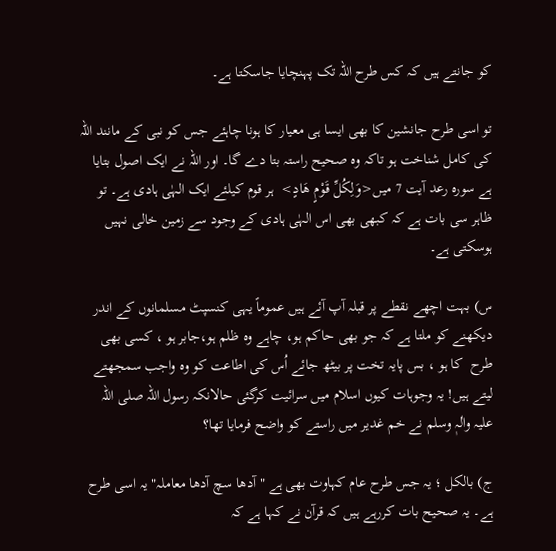کو جانتے ہیں کہ کس طرح اللہ تک پہنچایا جاسکتا ہے۔

تو اسی طرح جانشین کا بھی ایسا ہی معیار کا ہونا چاہئے جس کو نبی کے مانند اللہ کی کامل شناخت ہو تاکہ وہ صحیح راستہ بتا دے گا۔ اور اللہ نے ایک اصول بتایا ہے سورہ رعد آیت 7 میں<وَلِکُلِّ قَوْمٍ هَادٍ>  ہر قوم کیلئے ایک الہٰی ہادی ہے۔ تو ظاہر سی بات ہے کہ کبھی بھی اس الہٰی ہادی کے وجود سے زمین خالی نہیں ہوسکتی ہے۔

س) بہت اچھے نقطے پر قبلہ آپ آئے ہیں عموماً یہی کنسپٹ مسلمانوں کے اندر دیکھنے کو ملتا ہے کہ جو بھی حاکم ہو، چاہے وہ ظلم ہو،جابر ہو ، کسی بھی طرح  کا ہو ، بس پایہ تخت پر بیٹھ جائے اُس کی اطاعت کو وہ واجب سمجھتے لیتے ہیں! یہ وجوہات کیوں اسلام میں سرائیت کرگئی حالانکہ رسول اللہ صلی اللہ علیہ واٰلہٖ وسلم نے خم غدیر میں راستے کو واضح فرمایا تھا؟

ج) بالکل ؛ یہ جس طرح عام کہاوت بھی ہے "آدھا سچ آدھا معاملہ" یہ اسی طرح ہے۔ یہ صحیح بات کررہے ہیں کہ قرآن نے کہا ہے کہ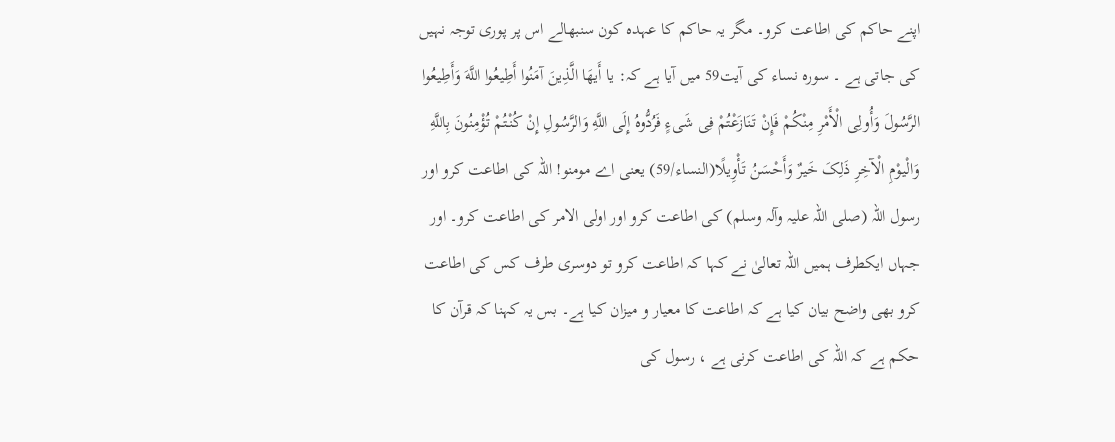اپنے حاکم کی اطاعت کرو۔ مگر یہ حاکم کا عہدہ کون سنبھالے اس پر پوری توجہ نہیں کی جاتی ہے ۔ سورہ نساء کی آیت59 میں آیا ہے کہ: یا أَیهَا الَّذِینَ آمَنُوا أَطِیعُوا اللَّهَ وَأَطِیعُوا الرَّسُولَ وَأُولِی الْأَمْرِ مِنْکُمْ فَإِنْ تَنَازَعْتُمْ فِی شَیءٍ فَرُدُّوهُ إِلَى اللَّهِ وَالرَّسُولِ إِنْ کُنْتُمْ تُؤْمِنُونَ بِاللَّهِ وَالْیوْمِ الْآخِرِ ذَلِکَ خَیرٌ وَأَحْسَنُ تَأْوِیلًا(النساء/59) یعنی اے مومنو! اللہ کی اطاعت کرو اور رسول اللہ (صلی اللہ علیہ وآلہ وسلم) کی اطاعت کرو اور اولی الامر کی اطاعت کرو۔ اور جہاں ایکطرف ہمیں اللہ تعالیٰ نے کہا کہ اطاعت کرو تو دوسری طرف کس کی اطاعت کرو بھی واضح بیان کیا ہے کہ اطاعت کا معیار و میزان کیا ہے۔ بس یہ کہنا کہ قرآن کا حکم ہے کہ اللہ کی اطاعت کرنی ہے ، رسول کی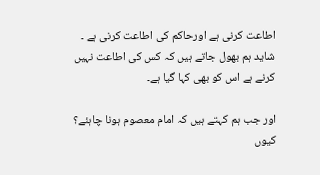اطاعت کرنی ہے اورحاکم کی اطاعت کرنی ہے ۔  شاید ہم بھول جاتے ہیں کہ کس کی اطاعت نہیں کرنے ہے اس کو بھی کہا گیا ہے۔

اور جب ہم کہتے ہیں کہ امام معصوم ہونا چاہئے؟ کیوں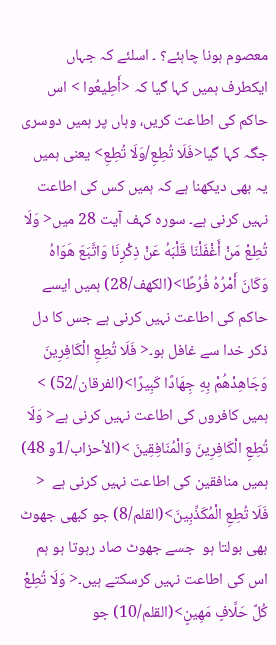معصوم ہونا چاہئے؟ ۔ اسلئے کہ جہاں ایکطرف ہمیں کہا گیا کہ <أَطِیعُوا > اس حاکم کی اطاعت کریں، وہاں پر ہمیں دوسری جگہ کہا گیا<فَلَا تُطِعِ/وَلَا تُطِعِ> یعنی ہمیں یہ بھی دیکھنا ہے کہ ہمیں کس کی اطاعت نہیں کرنی ہے۔ سورہ کہف آیت 28 میں< وَلَا تُطِعْ مَنْ أَغْفَلْنَا قَلْبَهُ عَنْ ذِکْرِنَا وَاتَّبَعَ هَوَاهُ وَکَانَ أَمْرُهُ فُرُطًا>(الکهف/28) ہمیں ایسے حاکم کی اطاعت نہیں کرنی ہے جس کا دل ذکر خدا سے غافل ہو۔< فَلَا تُطِعِ الْکَافِرِینَ وَجَاهِدْهُمْ بِهِ جِهَادًا کَبِیرًا>(الفرقان/52) > ہمیں کافروں کی اطاعت نہیں کرنی ہے< وَلَا تُطِعِ الْکَافِرِینَ وَالْمُنَافِقِینَ >(الأحزاب/1و 48) ہمیں منافقین کی اطاعت نہیں کرنی ہے  < فَلَا تُطِعِ الْمُکَذِّبِینَ>(القلم/8) جو کبھی جھوٹ بھی بولتا ہو  جسے جھوٹ صاد رہوتا ہو ہم اس کی اطاعت نہیں کرسکتے ہیں۔< وَلَا تُطِعْ کُلَّ حَلَّافٍ مَهِینٍ>(القلم/10) جو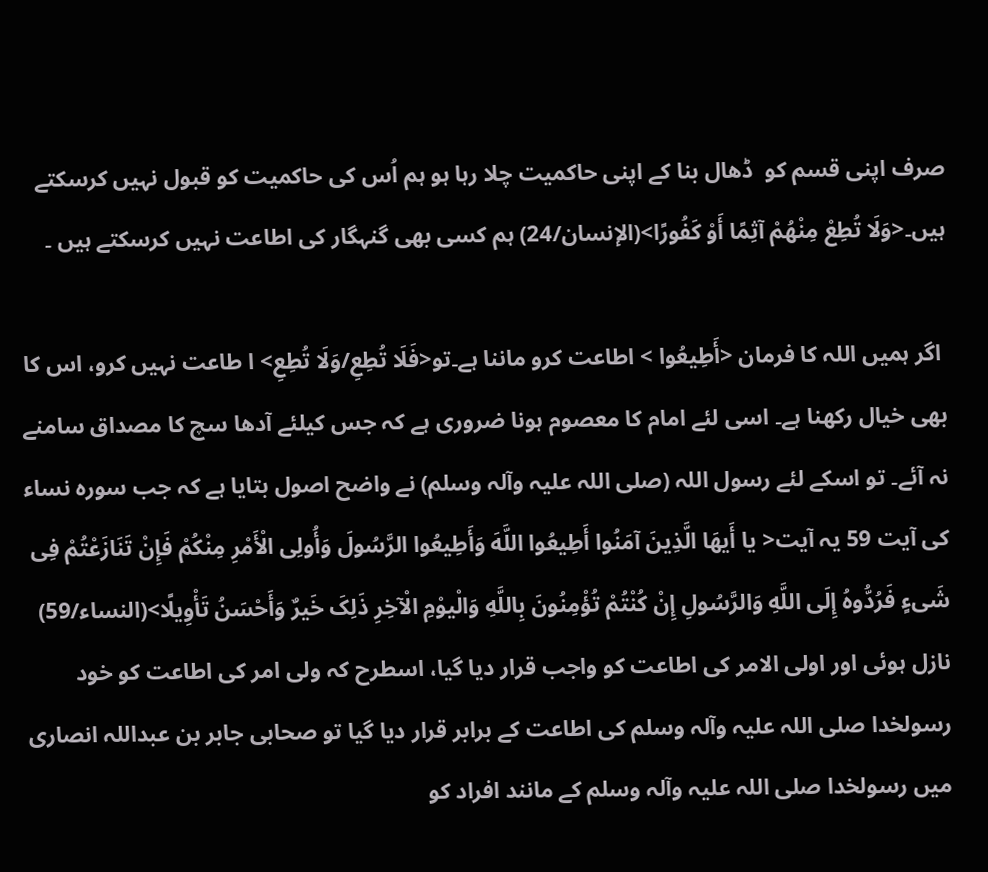صرف اپنی قسم کو  ڈھال بنا کے اپنی حاکمیت چلا رہا ہو ہم اُس کی حاکمیت کو قبول نہیں کرسکتے ہیں۔<وَلَا تُطِعْ مِنْهُمْ آثِمًا أَوْ کَفُورًا>(الإنسان/24) ہم کسی بھی گنہگار کی اطاعت نہیں کرسکتے ہیں ۔

 اگر ہمیں اللہ کا فرمان <أَطِیعُوا > اطاعت کرو ماننا ہے۔تو<فَلَا تُطِعِ/وَلَا تُطِعِ> ا طاعت نہیں کرو، اس کا بھی خیال رکھنا ہے۔ اسی لئے امام کا معصوم ہونا ضروری ہے کہ جس کیلئے آدھا سچ کا مصداق سامنے نہ آئے۔ تو اسکے لئے رسول اللہ (صلی اللہ علیہ وآلہ وسلم) نے واضح اصول بتایا ہے کہ جب سورہ نساء کی آیت 59 یہ آیت< یا أَیهَا الَّذِینَ آمَنُوا أَطِیعُوا اللَّهَ وَأَطِیعُوا الرَّسُولَ وَأُولِی الْأَمْرِ مِنْکُمْ فَإِنْ تَنَازَعْتُمْ فِی شَیءٍ فَرُدُّوهُ إِلَى اللَّهِ وَالرَّسُولِ إِنْ کُنْتُمْ تُؤْمِنُونَ بِاللَّهِ وَالْیوْمِ الْآخِرِ ذَلِکَ خَیرٌ وَأَحْسَنُ تَأْوِیلًا>(النساء/59) نازل ہوئی اور اولی الامر کی اطاعت کو واجب قرار دیا گیا، اسطرح کہ ولی امر کی اطاعت کو خود رسولخدا صلی اللہ علیہ وآلہ وسلم کی اطاعت کے برابر قرار دیا گیا تو صحابی جابر بن عبداللہ انصاری میں رسولخدا صلی اللہ علیہ وآلہ وسلم کے مانند افراد کو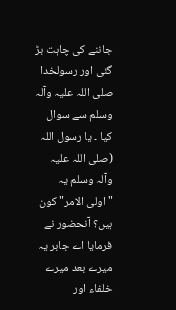جاننے کی چاہت بڑ گئی اور رسولخدا صلی اللہ علیہ وآلہ وسلم سے سوال کیا ۔ یا رسول اللہ (صلی اللہ علیہ وآلہ وسلم یہ "اولی الامر" کون ہیں؟ آنحضور نے فرمایا اے جابر یہ میرے بعد میرے خلفاء اور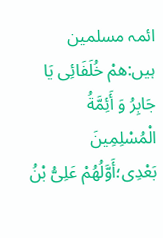ائمہ مسلمین  ہیں:ھمْ خُلَفَائِی یَا جَابِرُ وَ أَئِمَّةُ الْمُسْلِمِینَ بَعْدِی؛أَوَّلُهُمْ عَلِیُّ بْنُ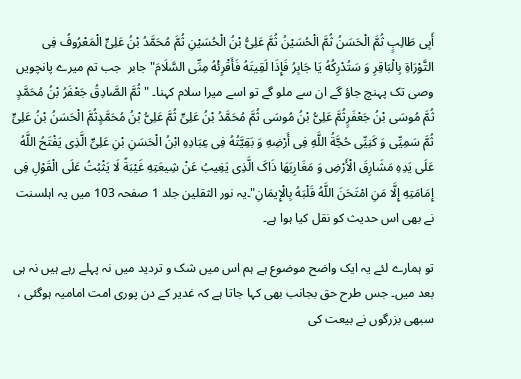أَبِی طَالِبٍ ثُمَّ الْحَسَنُ ثُمَّ الْحُسَیْنُ ثُمَّ عَلِیُّ بْنُ الْحُسَیْنِ ثُمَّ مُحَمَّدُ بْنُ عَلِیٍّ الْمَعْرُوفُ فِی التَّوْرَاةِ بِالْبَاقِرِ وَ سَتُدْرِکُهُ یَا جَابِرُ فَإِذَا لَقِیتَهُ فَأَقْرِئْهُ مِنِّی السَّلَامَ" جابر  جب تم میرے پانچویں وصی تک پہنچ جاؤ گے ان سے ملو گے تو اسے میرا سلام کہنا۔ " ثُمَّ الصَّادِقُ جَعْفَرُ بْنُ مُحَمَّدٍ ثُمَّ مُوسَى بْنُ جَعْفَرٍثُمَّ عَلِیُّ بْنُ مُوسَى ثُمَّ مُحَمَّدُ بْنُ عَلِیٍّ ثُمَّ عَلِیُّ بْنُ مُحَمَّدٍثُمَّ الْحَسَنُ بْنُ عَلِیٍّ ثُمَّ سَمِیِّی وَ کَنِیِّی حُجَّةُ اللَّهِ فِی أَرْضِهِ وَ بَقِیَّتُهُ فِی عِبَادِهِ ابْنُ الْحَسَنِ بْنِ عَلِیٍّ الَّذِی یَفْتَحُ اللَّهُ عَلَى یَدِهِ مَشَارِقَ الْأَرْضِ وَ مَغَارِبَهَا ذَاکَ الَّذِی یَغِیبُ عَنْ شِیعَتِهِ غَیْبَةً لَا یَثْبُتُ عَلَى الْقَوْلِ فِی إِمَامَتِهِ إِلَّا مَنِ امْتَحَنَ اللَّهُ قَلْبَهُ بِالْإِیمَانِ"۔یہ نور الثقلین جلد 1 صفحہ 103 میں یہ اہلسنت نے بھی اس حدیث کو نقل کیا ہوا ہے۔

تو ہمارے لئے یہ ایک واضح موضوع ہے ہم اس میں شک و تردید میں نہ پہلے رہے ہیں نہ ہی بعد میں۔ جس طرح حق بجانب بھی کہا جاتا ہے کہ غدیر کے دن پوری امت امامیہ ہوگئی ، سبھی بزرگوں نے بیعت کی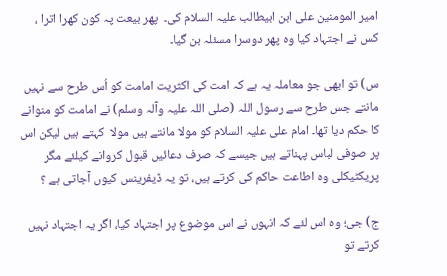امیر المومنین علی ابن ابیطالب علیہ السلام کی۔  پھر بیعت پہ کون کھرا اترا ، کس نے اجتہاد کیا وہ پھر دوسرا مسئلہ بن گیا۔

س) تو ابھی جو معاملہ یہ ہے کہ امت کی اکثریت امامت کو اُس طرح سے نہیں مانتے جس طرح سے رسول اللہ (صلی اللہ علیہ وآلہ وسلم) نے امامت کو منوانے کا حکم دیا تھا۔ امام علی علیہ السلام کو مولا مانتے ہیں مولا  کہتے ہیں لیکن اس پر صوفی لباس پہناتے ہیں جیسے کہ صرف دعائیں قبول کروانے کیلئے مگر پریکٹیکلی وہ اطاعت حاکم کی کرتے ہیں، تو یہ ڈیفرینس کیوں آجاتی ہے ؟

ج) جی؛ وہ اس لئے کہ انہوں نے اس موضوع پر اجتہاد کیا، اگر یہ اجتہاد نہیں کرتے تو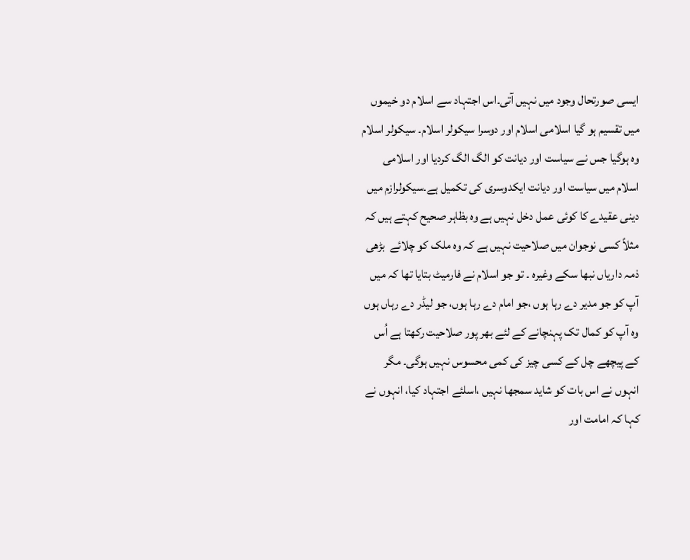ایسی صورتحال وجود میں نہیں آتی۔اس اجتہاد سے اسلام دو خیموں میں تقسیم ہو گیا اسلامی اسلام اور دوسرا سیکولر اسلام۔ سیکولر اسلام وہ ہوگیا جس نے سیاست اور دیانت کو الگ الگ کردیا اور اسلامی اسلام میں سیاست اور دیانت ایکدوسری کی تکمیل ہے۔سیکولرازم میں دینی عقیدے کا کوئی عمل دخل نہیں ہے وہ بظاہر صحیح کہتے ہیں کہ مثلاً کسی نوجوان میں صلاحیت نہیں ہے کہ وہ ملک کو چلائے  بڑھی ذمہ داریاں نبھا سکے وغیرہ ۔ تو جو اسلام نے فارمیٹ بتایا تھا کہ میں آپ کو جو مدیر دے رہا ہوں ،جو امام دے رہا ہوں، جو لیڈر دے رہاں ہوں وہ آپ کو کمال تک پہنچانے کے لئے بھر پور صلاحیت رکھتا ہے اُس کے پیچھے چل کے کسی چیز کی کمی محسوس نہیں ہوگی۔ مگر انہوں نے اس بات کو شاید سمجھا نہیں ،اسلئے اجتہاد کیا، انہوں نے کہا کہ امامت اور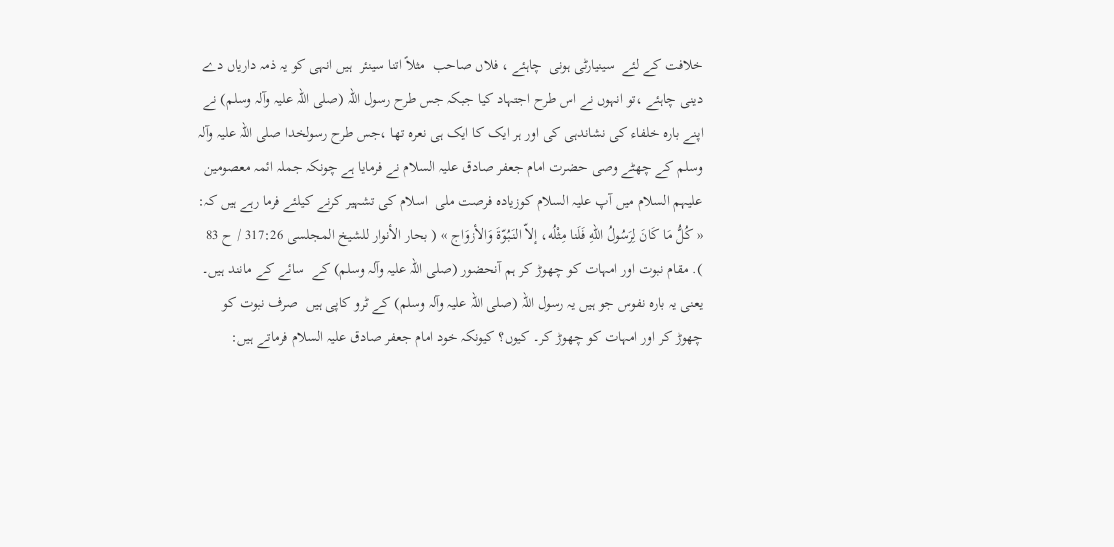خلافت کے لئے  سینیارٹی ہونی  چاہئے ، فلاں صاحب  مثلاً اتنا سینئر  ہیں انہی کو یہ ذمہ داریاں دے دینی چاہئے ،تو انہوں نے اس طرح اجتہاد کیا جبکہ جس طرح رسول اللہ (صلی اللہ علیہ وآلہ وسلم) نے اپنے بارہ خلفاء کی نشاندہی کی اور ہر ایک کا ایک ہی نعرہ تھا ،جس طرح رسولخدا صلی اللہ علیہ وآلہ وسلم کے چھٹے وصی حضرت امام جعفر صادق علیہ السلام نے فرمایا ہے چونکہ جملہ ائمہ معصومین علیہم السلام میں آپ علیہ السلام کوزیادہ فرصت ملی  اسلام کی تشہیر کرنے کیلئے فرما رہے ہیں کہ: « کُلُّ مَا کَانَ لِرَسُولُ اللهِ فَلَنا مِثْلُه، إلاّ النَبُوّةَ وَالأزوَاج » ( بحار الأنوار للشیخ المجلسی 317:26 / ح 83 ). مقام نبوت اور امہات کو چھوڑ کر ہم آنحضور (صلی اللہ علیہ وآلہ وسلم) کے  سائے کے مانند ہیں۔ یعنی یہ بارہ نفوس جو ہیں یہ رسول اللہ (صلی اللہ علیہ وآلہ وسلم) کے ٹرو کاپی ہیں  صرف نبوت کو چھوڑ کر اور امہات کو چھوڑ کر۔ کیوں؟ کیونکہ خود امام جعفر صادق علیہ السلام فرماتے ہیں: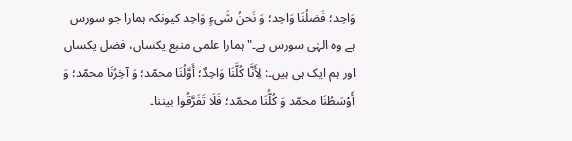وَاحِد؛ ‌فَضلُنَا وَاحِد؛ وَ نَحنُ شَی‌ءٍ وَاحِد کیونکہ ہمارا جو سورس ہے وہ الہٰی سورس ہے۔"ہمارا علمی منبع یکساں، فضل یکساں اور ہم ایک ہی ہیں۔: لِأَنَّا کُلَّنَا وَاحِدٌ؛ أَوَّلُنَا محمّد؛ وَ آخِرُنَا محمّد؛ وَ أَوْسَطُنَا محمّد وَ کُلُّنَا محمّد؛ فَلَا تَفَرَّقُوا بیننا۔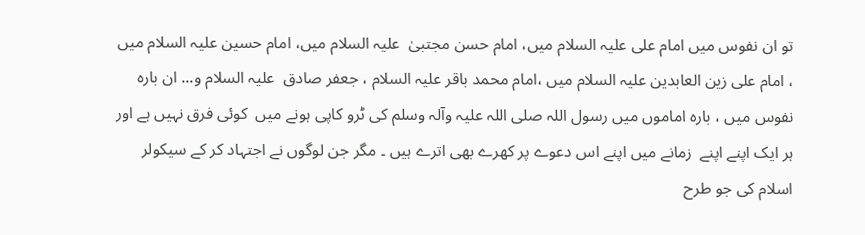تو ان نفوس میں امام علی علیہ السلام میں، امام حسن مجتبیٰ  علیہ السلام میں، امام حسین علیہ السلام میں ، امام علی زین العابدین علیہ السلام میں ،امام محمد باقر علیہ السلام ، جعفر صادق  علیہ السلام و... ان بارہ نفوس میں ، بارہ اماموں میں رسول اللہ صلی اللہ علیہ وآلہ وسلم کی ٹرو کاپی ہونے میں  کوئی فرق نہیں ہے اور ہر ایک اپنے اپنے  زمانے میں اپنے اس دعوے پر کھرے بھی اترے ہیں ۔ مگر جن لوگوں نے اجتہاد کر کے سیکولر اسلام کی جو طرح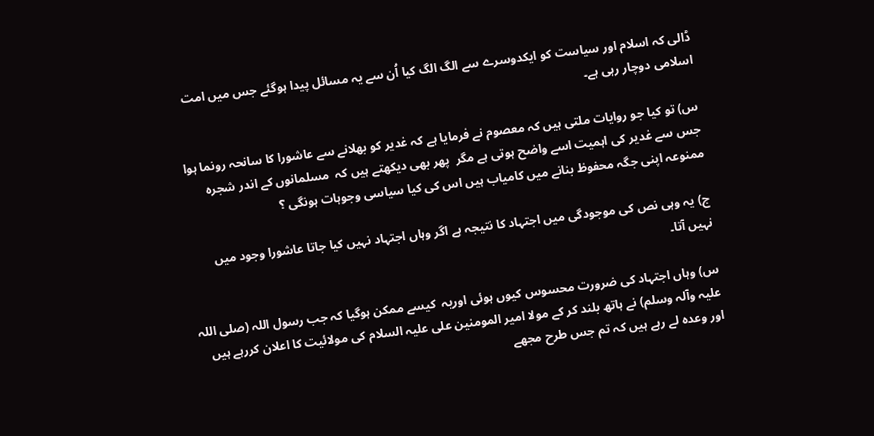ڈالی کہ اسلام اور سیاست کو ایکدوسرے سے الگ الگ کیا اُن سے یہ مسائل پیدا ہوگئے جس میں امت اسلامی دوچار رہی ہے۔

س) تو کیا جو روایات ملتی ہیں کہ معصوم نے فرمایا ہے کہ غدیر کو بھلانے سے عاشورا کا سانحہ رونما ہوا جس سے غدیر کی اہمیت اسے واضح ہوتی ہے مگر  پھر بھی دیکھتے ہیں کہ  مسلمانوں کے اندر شجرہ ممنوعہ اپنی جگہ محفوظ بنانے میں کامیاب ہیں اس کی کیا سیاسی وجوہات ہونگی ؟

ج) یہ وہی نص کی موجودگی میں اجتہاد کا نتیجہ ہے اگر وہاں اجتہاد نہیں کیا جاتا عاشورا وجود میں نہیں آتا۔

س) وہاں اجتہاد کی ضرورت محسوس کیوں ہوئی اوریہ  کیسے ممکن ہوگیا کہ جب رسول اللہ (صلی اللہ علیہ وآلہ وسلم) نے ہاتھ بلند کر کے مولا امیر المومنین علی علیہ السلام کی مولائیت کا اعلان کررہے ہیں اور وعدہ لے رہے ہیں کہ تم جس طرح مجھے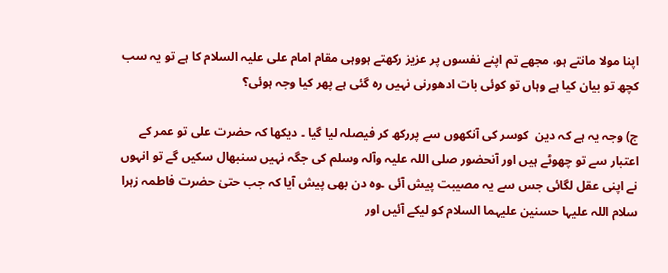اپنا مولا مانتے ہو، مجھے تم اپنے نفسوں پر عزیز رکھتے ہووہی مقام امام علی علیہ السلام کا ہے تو یہ سب کچھ تو بیان کیا ہے وہاں تو کوئی بات ادھورنی نہیں رہ گئی ہے پھر کیا وجہ ہوئی؟

ج) وجہ یہ ہے کہ دین  کوسر کی آنکھوں سے پررکھ کر فیصلہ لیا گیا ۔ دیکھا کہ حضرت علی تو عمر کے اعتبار سے تو چھوٹے ہیں اور آنحضور صلی اللہ علیہ وآلہ وسلم کی جگہ نہیں سنبھال سکیں گے تو انہوں نے اپنی عقل لگائی جس سے یہ مصیبت پیش آئی ۔وہ دن بھی پیش آیا کہ جب حتیٰ حضرت فاطمہ زہرا سلام اللہ علیہا حسنین علیہما السلام کو لیکے آئیں اور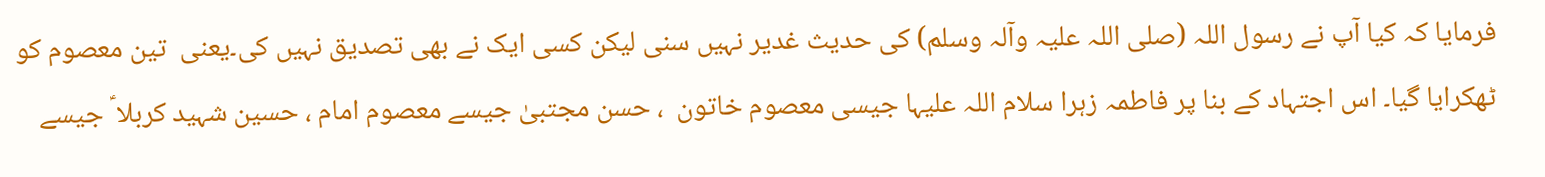فرمایا کہ کیا آپ نے رسول اللہ (صلی اللہ علیہ وآلہ وسلم) کی حدیث غدیر نہیں سنی لیکن کسی ایک نے بھی تصدیق نہیں کی۔یعنی  تین معصوم کو ٹھکرایا گیا۔ اس اجتہاد کے بنا پر فاطمہ زہرا سلام اللہ علیہا جیسی معصوم خاتون  ، حسن مجتبیٰ جیسے معصوم امام ، حسین شہید کربلا ؑ جیسے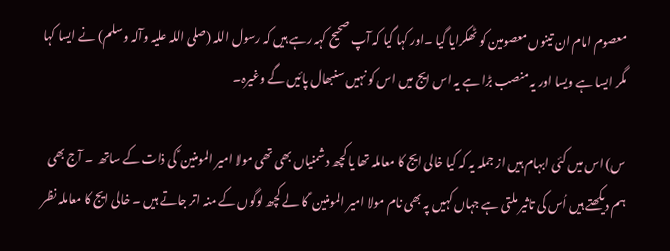معصوم امام ان تینوں معصومین کو ٹھکرایا گیا ۔اور کہا گیا کہ آپ صحیح کہہ رہے ہیں کہ رسول اللہ (صلی اللہ علیہ وآلہ وسلم) نے ایسا کہا مگر ایسا ہے ویسا اور یہ منصب بڑا ہے یہ اس ایج میں اس کو نہیں سنبھال پائیں گے وغیرہ۔

س) اس میں کئی ابہام ہیں از جملہ یہ کہ کیا خالی ایج کا معاملہ تھا یا کچھ دشمنیاں بھی تھی مولا امیر المومنین ؑ کی ذات کے ساتھ  ۔ آج بھی ہم دیکھتے ہیں اُس کی تاثیر ملتی ہے جہاں کہیں پہ بھی نام مولا امیر المومنین ؑ کا لے کچھ لوگوں کے منہ اتر جاتے ہیں ۔ خالی ایج کا معاملہ نظر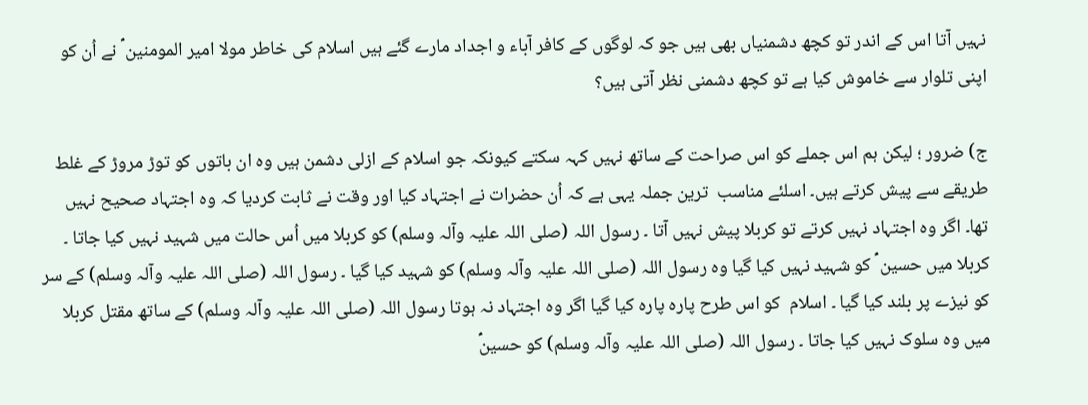نہیں آتا اس کے اندر تو کچھ دشمنیاں بھی ہیں جو کہ لوگوں کے کافر آباء و اجداد مارے گئے ہیں اسلام کی خاطر مولا امیر المومنین ؑ نے اُن کو اپنی تلوار سے خاموش کیا ہے تو کچھ دشمنی نظر آتی ہیں؟

ج) ضرور ؛ لیکن ہم اس جملے کو اس صراحت کے ساتھ نہیں کہہ سکتے کیونکہ جو اسلام کے ازلی دشمن ہیں وہ ان باتوں کو توڑ مروڑ کے غلط طریقے سے پیش کرتے ہیں۔ اسلئے مناسب  ترین جملہ یہی ہے کہ اُن حضرات نے اجتہاد کیا اور وقت نے ثابت کردیا کہ وہ اجتہاد صحیح نہیں تھا۔ اگر وہ اجتہاد نہیں کرتے تو کربلا پیش نہیں آتا ۔ رسول اللہ (صلی اللہ علیہ وآلہ وسلم) کو کربلا میں اُس حالت میں شہید نہیں کیا جاتا ۔ کربلا میں حسین ؑ کو شہید نہیں کیا گیا وہ رسول اللہ (صلی اللہ علیہ وآلہ وسلم) کو شہید کیا گیا ۔ رسول اللہ (صلی اللہ علیہ وآلہ وسلم) کے سر کو نیزے پر بلند کیا گیا ۔ اسلام  کو اس طرح پارہ پارہ کیا گیا اگر وہ اجتہاد نہ ہوتا رسول اللہ (صلی اللہ علیہ وآلہ وسلم) کے ساتھ مقتل کربلا میں وہ سلوک نہیں کیا جاتا ۔ رسول اللہ (صلی اللہ علیہ وآلہ وسلم) کو حسینؑ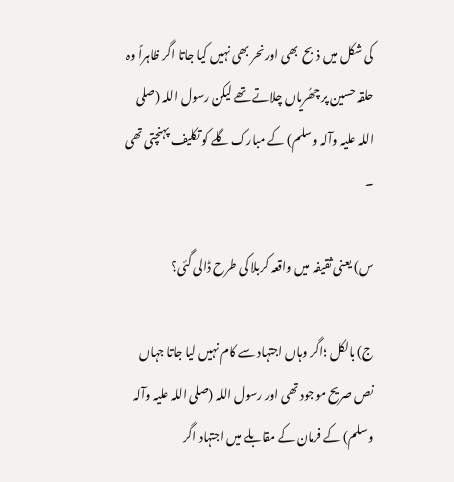کی شکل میں ذبح  بھی اورنحر بھی نہیں کیا جاتا اگر ظاہراً وہ حلقہ حسین پر چھُریاں چلاتے تھے لیکن رسول اللہ (صلی اللہ علیہ وآلہ وسلم) کے مبارک گلے کو تکلیف پہنچتی تھی ۔

س) یعنی ثقیفہ  میں واقعہ کربلا کی طرح ڈالی گئی؟

ج) بالکل ؛اگر وہاں اجتہاد سے کام نہیں لیا جاتا جہاں نص صریح موجود تھی اور رسول اللہ (صلی اللہ علیہ وآلہ وسلم) کے فرمان کے مقابلے میں اجتہاد اگر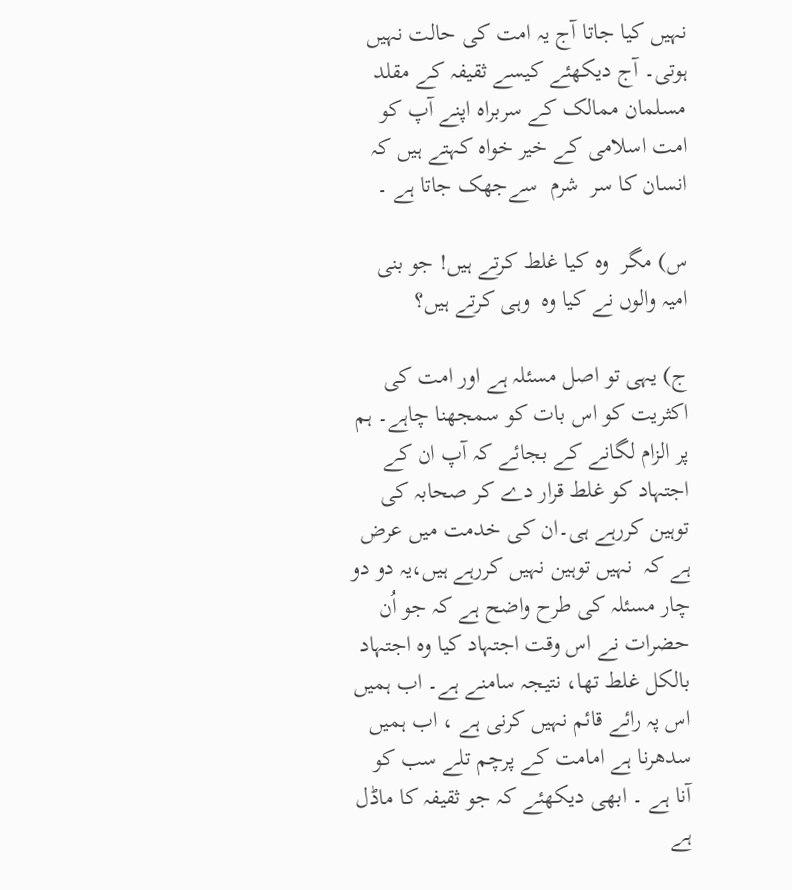نہیں کیا جاتا آج یہ امت کی حالت نہیں ہوتی۔ آج دیکھئے کیسے ثقیفہ کے مقلد مسلمان ممالک کے سربراہ اپنے آپ کو امت اسلامی کے خیر خواہ کہتے ہیں کہ انسان کا سر  شرم  سےجھک جاتا ہے ۔

س) مگر  وہ کیا غلط کرتے ہیں! جو بنی امیہ والوں نے کیا وہ  وہی کرتے ہیں؟

ج) یہی تو اصل مسئلہ ہے اور امت کی اکثریت کو اس بات کو سمجھنا چاہے۔ ہم پر الزام لگانے کے بجائے کہ آپ ان کے اجتہاد کو غلط قرار دے کر صحابہ کی توہین کررہے ہی۔ان کی خدمت میں عرض ہے کہ  نہیں توہین نہیں کررہے ہیں،یہ دو دو چار مسئلہ کی طرح واضح ہے کہ جو اُن حضرات نے اس وقت اجتہاد کیا وہ اجتہاد بالکل غلط تھا، نتیجہ سامنے ہے۔ اب ہمیں اس پہ رائے قائم نہیں کرنی ہے ، اب ہمیں سدھرنا ہے امامت کے پرچم تلے سب کو آنا ہے ۔ ابھی دیکھئے کہ جو ثقیفہ کا ماڈل ہے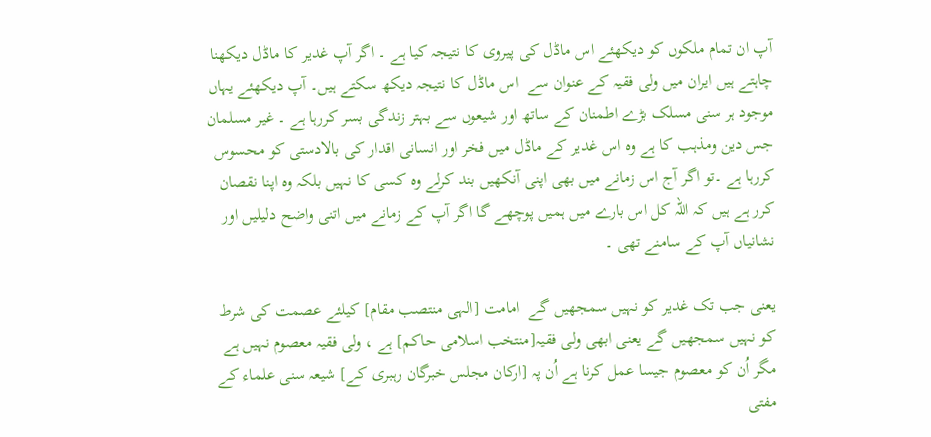آپ ان تمام ملکوں کو دیکھئے اس ماڈل کی پیروی کا نتیجہ کیا ہے ۔ اگر آپ غدیر کا ماڈل دیکھنا چاہتے ہیں ایران میں ولی فقیہ کے عنوان سے  اس ماڈل کا نتیجہ دیکھ سکتے ہیں۔ آپ دیکھئے یہاں  موجود ہر سنی مسلک بڑے اطمنان کے ساتھ اور شیعوں سے بہتر زندگی بسر کررہا ہے ۔ غیر مسلمان  جس دین ومذہب کا ہے وہ اس غدیر کے ماڈل میں فخر اور انسانی اقدار کی بالادستی کو محسوس کررہا ہے ۔تو اگر آج اس زمانے میں بھی اپنی آنکھیں بند کرلے وہ کسی کا نہیں بلکہ وہ اپنا نقصان کرر ہے ہیں کہ اللہ کل اس بارے میں ہمیں پوچھے گا اگر آپ کے زمانے میں اتنی واضح دلیلیں اور نشانیاں آپ کے سامنے تھی ۔

یعنی جب تک غدیر کو نہیں سمجھیں گے  امامت [الہی منتصب مقام] کیلئے عصمت کی شرط کو نہیں سمجھیں گے یعنی ابھی ولی فقیہ[منتخب اسلامی حاکم] ہے ، ولی فقیہ معصوم نہیں ہے مگر اُن کو معصوم جیسا عمل کرنا ہے اُن پہ [ارکان مجلس خبرگان رہبری کے] شیعہ سنی علماء کے مفتی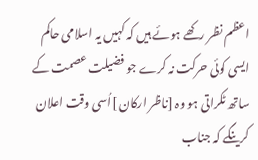اعظم نظر رکھے ہوئے ہیں کہ کہیں یہ اسلامی حاکم ایسی کوئی حرکت نہ کرے جو فضیلت عصمت کے ساتھ ٹکراتی ہو وہ [ناظر ارکان ]اُسی وقت اعلان کرینگے کہ جناب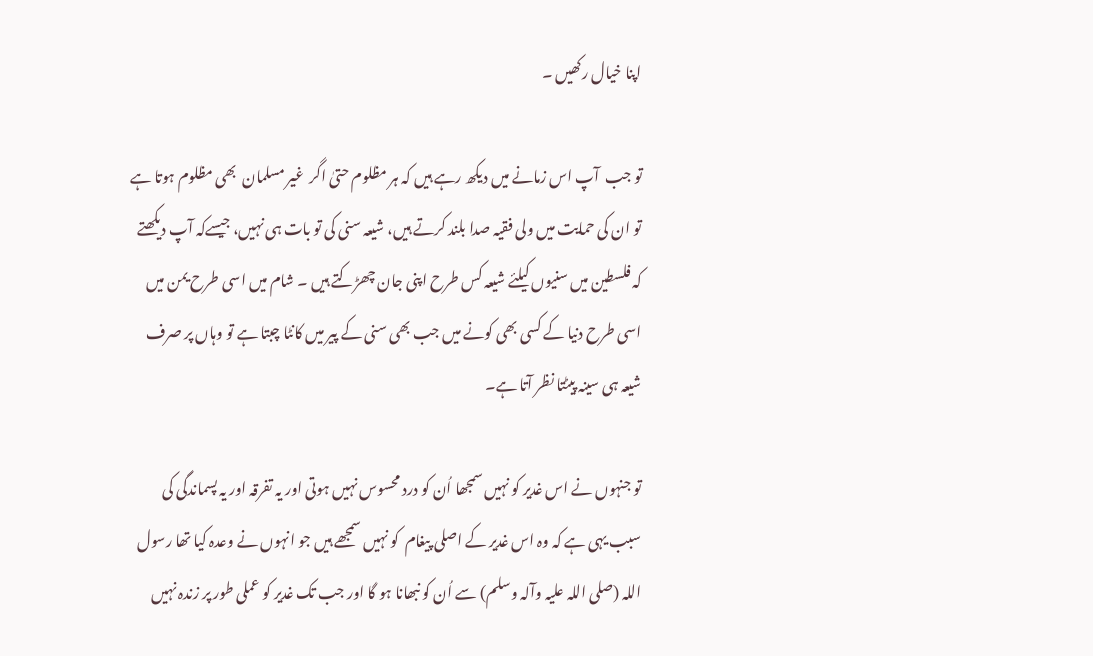اپنا خیال رکھیں ۔

تو جب  آپ اس زمانے میں دیکھ رہے ہیں کہ ہر مظلوم حتیٰ اگر  غیر مسلمان  بھی مظلوم ہوتا ہے تو ان کی حمایت میں ولی فقیہ صدا بلند کرتے ہیں، شیعہ سنی کی تو بات ہی نہیں، جیسےکہ آپ دیکھتے کہ فلسطین میں سنیوں کیلئے شیعہ کس طرح اپنی جان چھڑکتے ہیں ۔ شام میں اسی طرح یمن میں اسی طرح دنیا کے کسی بھی کونے میں جب بھی سنی کے پیر میں کانٹا چبتا ہے تو وہاں پر صرف شیعہ ہی سینہ پیٹتا نظر آتا ہے۔

تو جنہوں نے اس غدیر کو نہیں سمجھا اُن کو درد محسوس نہیں ہوتی اور یہ تفرقہ اور یہ پسماندگی کی سبب یہی ہے کہ وہ اس غدیر کے اصلی پیغام  کو نہیں سمجھے ہیں جو انہوں نے وعدہ کیا تھا رسول اللہ (صلی اللہ علیہ وآلہ وسلم) سے اُن کو نبھانا ہو گا اور جب تک غدیر کو عملی طور پر زندہ نہیں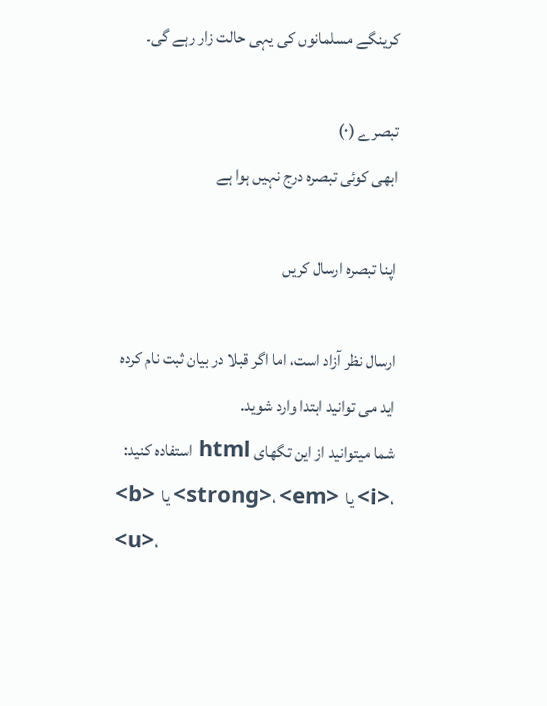کرینگے مسلمانوں کی یہی حالت زار رہے گی۔

تبصرے (۰)
ابھی کوئی تبصرہ درج نہیں ہوا ہے

اپنا تبصرہ ارسال کریں

ارسال نظر آزاد است، اما اگر قبلا در بیان ثبت نام کرده اید می توانید ابتدا وارد شوید.
شما میتوانید از این تگهای html استفاده کنید:
<b> یا <strong>، <em> یا <i>، <u>،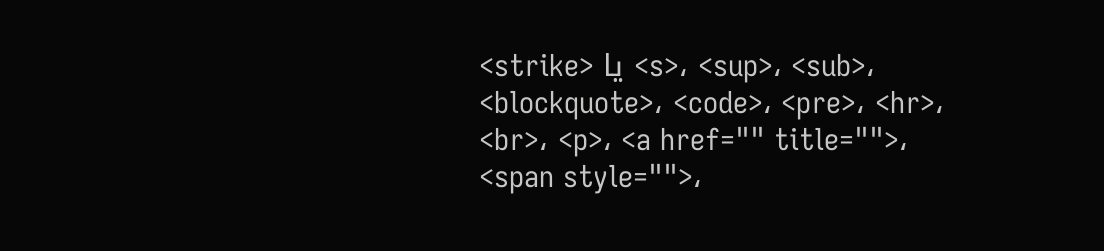<strike> یا <s>، <sup>، <sub>، <blockquote>، <code>، <pre>، <hr>، <br>، <p>، <a href="" title="">، <span style="">،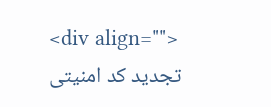<div align="">
تجدید کد امنیتی